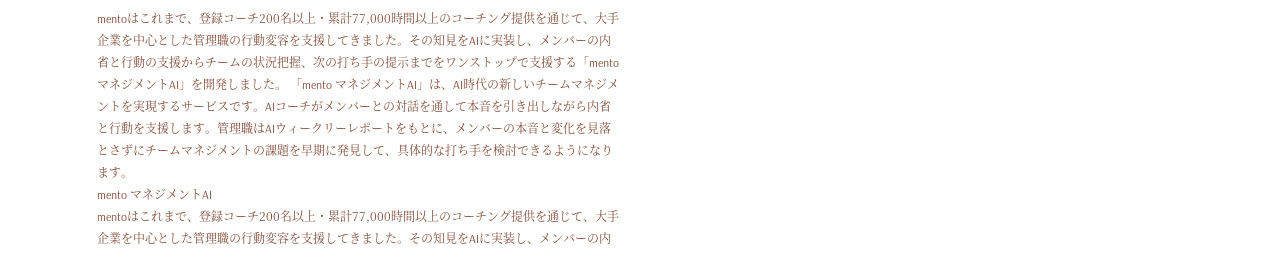mentoはこれまで、登録コーチ200名以上・累計77,000時間以上のコーチング提供を通じて、大手企業を中心とした管理職の行動変容を支援してきました。その知見をAIに実装し、メンバーの内省と行動の支援からチームの状況把握、次の打ち手の提示までをワンストップで支援する「mento マネジメントAI」を開発しました。 「mento マネジメントAI」は、AI時代の新しいチームマネジメントを実現するサービスです。AIコーチがメンバーとの対話を通して本音を引き出しながら内省と行動を支援します。管理職はAIウィークリーレポートをもとに、メンバーの本音と変化を見落とさずにチームマネジメントの課題を早期に発見して、具体的な打ち手を検討できるようになります。
mento マネジメントAI
mentoはこれまで、登録コーチ200名以上・累計77,000時間以上のコーチング提供を通じて、大手企業を中心とした管理職の行動変容を支援してきました。その知見をAIに実装し、メンバーの内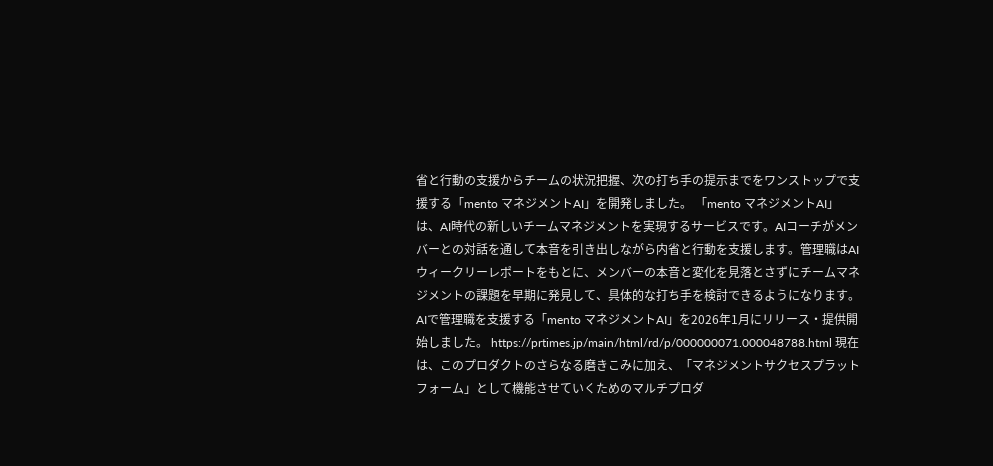省と行動の支援からチームの状況把握、次の打ち手の提示までをワンストップで支援する「mento マネジメントAI」を開発しました。 「mento マネジメントAI」は、AI時代の新しいチームマネジメントを実現するサービスです。AIコーチがメンバーとの対話を通して本音を引き出しながら内省と行動を支援します。管理職はAIウィークリーレポートをもとに、メンバーの本音と変化を見落とさずにチームマネジメントの課題を早期に発見して、具体的な打ち手を検討できるようになります。
AIで管理職を支援する「mento マネジメントAI」を2026年1月にリリース・提供開始しました。 https://prtimes.jp/main/html/rd/p/000000071.000048788.html 現在は、このプロダクトのさらなる磨きこみに加え、「マネジメントサクセスプラットフォーム」として機能させていくためのマルチプロダ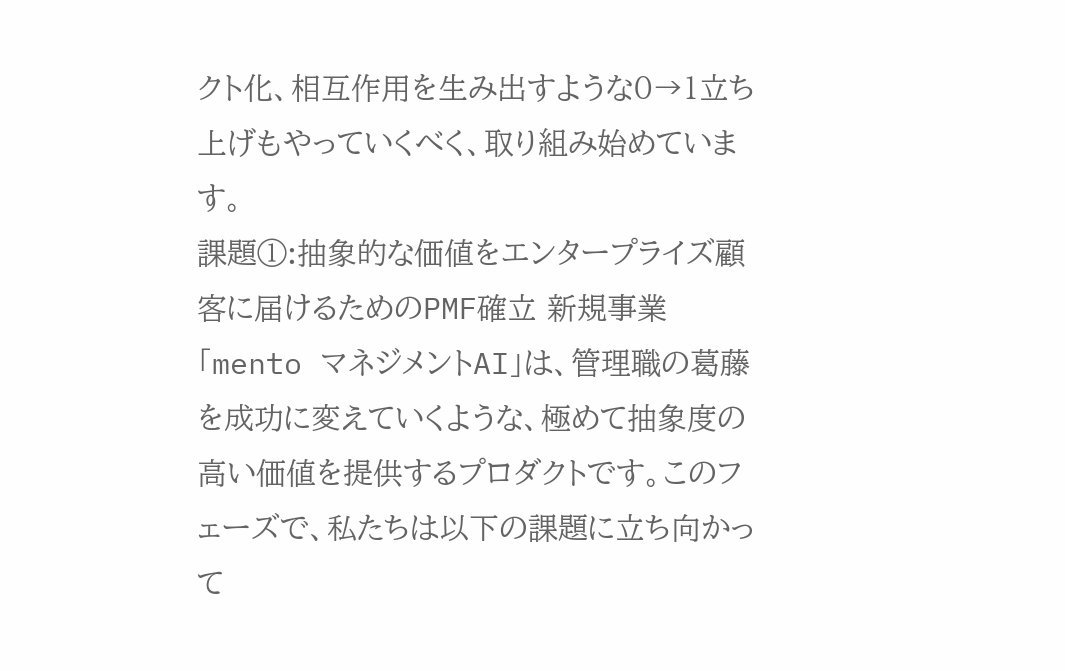クト化、相互作用を生み出すような0→1立ち上げもやっていくべく、取り組み始めています。
課題①:抽象的な価値をエンタープライズ顧客に届けるためのPMF確立 新規事業「mento マネジメントAI」は、管理職の葛藤を成功に変えていくような、極めて抽象度の高い価値を提供するプロダクトです。このフェーズで、私たちは以下の課題に立ち向かって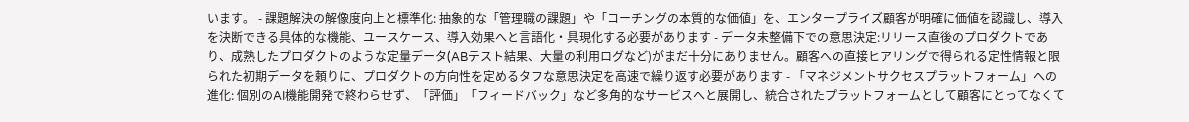います。 - 課題解決の解像度向上と標準化: 抽象的な「管理職の課題」や「コーチングの本質的な価値」を、エンタープライズ顧客が明確に価値を認識し、導入を決断できる具体的な機能、ユースケース、導入効果へと言語化・具現化する必要があります - データ未整備下での意思決定:リリース直後のプロダクトであり、成熟したプロダクトのような定量データ(ABテスト結果、大量の利用ログなど)がまだ十分にありません。顧客への直接ヒアリングで得られる定性情報と限られた初期データを頼りに、プロダクトの方向性を定めるタフな意思決定を高速で繰り返す必要があります - 「マネジメントサクセスプラットフォーム」への進化: 個別のAI機能開発で終わらせず、「評価」「フィードバック」など多角的なサービスへと展開し、統合されたプラットフォームとして顧客にとってなくて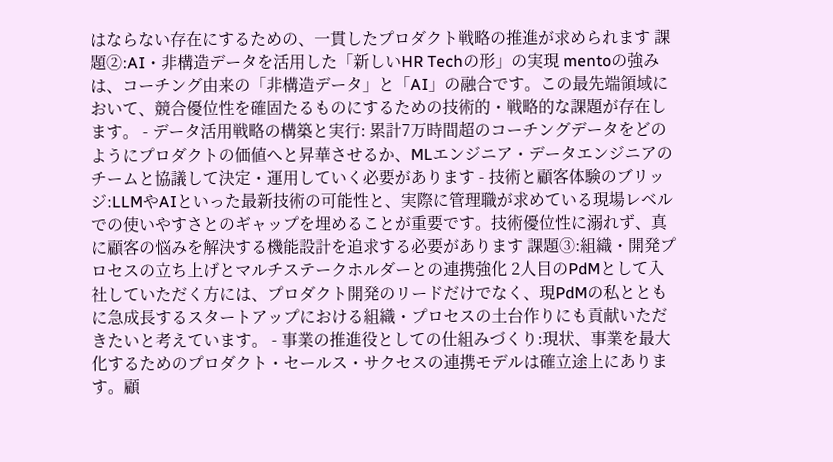はならない存在にするための、一貫したプロダクト戦略の推進が求められます 課題②:AI・非構造データを活用した「新しいHR Techの形」の実現 mentoの強みは、コーチング由来の「非構造データ」と「AI」の融合です。この最先端領域において、競合優位性を確固たるものにするための技術的・戦略的な課題が存在します。 - データ活用戦略の構築と実行: 累計7万時間超のコーチングデータをどのようにプロダクトの価値へと昇華させるか、MLエンジニア・データエンジニアのチームと協議して決定・運用していく必要があります - 技術と顧客体験のブリッジ:LLMやAIといった最新技術の可能性と、実際に管理職が求めている現場レベルでの使いやすさとのギャップを埋めることが重要です。技術優位性に溺れず、真に顧客の悩みを解決する機能設計を追求する必要があります 課題③:組織・開発プロセスの立ち上げとマルチステークホルダーとの連携強化 2人目のPdMとして入社していただく方には、プロダクト開発のリードだけでなく、現PdMの私とともに急成長するスタートアップにおける組織・プロセスの土台作りにも貢献いただきたいと考えています。 - 事業の推進役としての仕組みづくり:現状、事業を最大化するためのプロダクト・セールス・サクセスの連携モデルは確立途上にあります。顧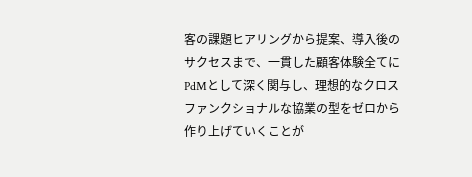客の課題ヒアリングから提案、導入後のサクセスまで、一貫した顧客体験全てにPdMとして深く関与し、理想的なクロスファンクショナルな協業の型をゼロから作り上げていくことが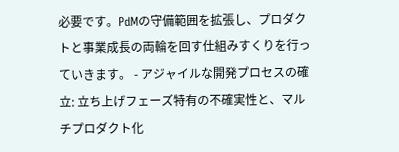必要です。PdMの守備範囲を拡張し、プロダクトと事業成長の両輪を回す仕組みすくりを行っていきます。 - アジャイルな開発プロセスの確立: 立ち上げフェーズ特有の不確実性と、マルチプロダクト化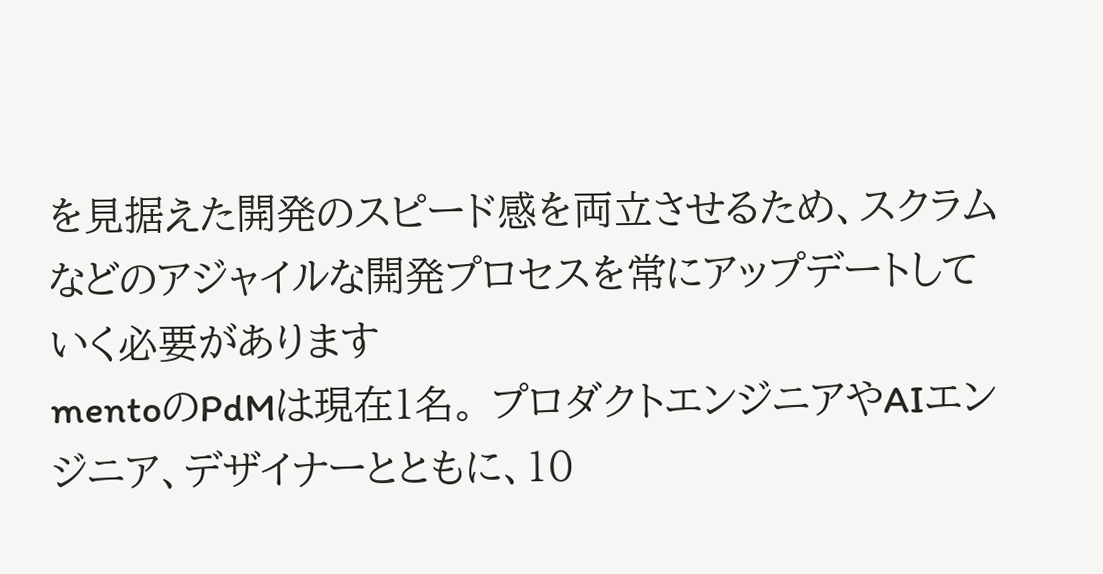を見据えた開発のスピード感を両立させるため、スクラムなどのアジャイルな開発プロセスを常にアップデートしていく必要があります
mentoのPdMは現在1名。 プロダクトエンジニアやAIエンジニア、デザイナーとともに、10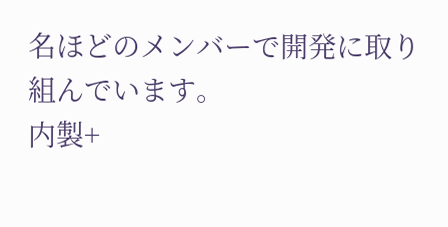名ほどのメンバーで開発に取り組んでいます。
内製+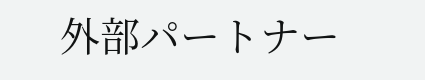外部パートナー